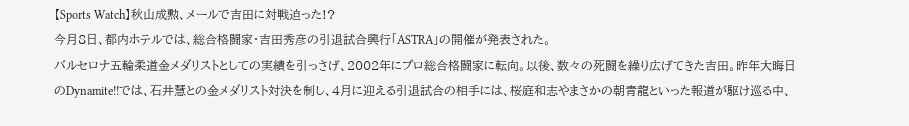【Sports Watch】秋山成勲、メールで吉田に対戦迫った!?
今月8日、都内ホテルでは、総合格闘家・吉田秀彦の引退試合興行「ASTRA」の開催が発表された。
バルセロナ五輪柔道金メダリストとしての実績を引っさげ、2002年にプロ総合格闘家に転向。以後、数々の死闘を繰り広げてきた吉田。昨年大晦日のDynamite!!では、石井慧との金メダリスト対決を制し、4月に迎える引退試合の相手には、桜庭和志やまさかの朝青龍といった報道が駆け巡る中、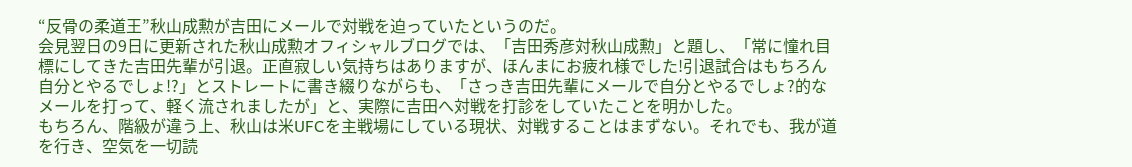“反骨の柔道王”秋山成勲が吉田にメールで対戦を迫っていたというのだ。
会見翌日の9日に更新された秋山成勲オフィシャルブログでは、「吉田秀彦対秋山成勲」と題し、「常に憧れ目標にしてきた吉田先輩が引退。正直寂しい気持ちはありますが、ほんまにお疲れ様でした!引退試合はもちろん自分とやるでしょ!?」とストレートに書き綴りながらも、「さっき吉田先輩にメールで自分とやるでしょ?的なメールを打って、軽く流されましたが」と、実際に吉田へ対戦を打診をしていたことを明かした。
もちろん、階級が違う上、秋山は米UFCを主戦場にしている現状、対戦することはまずない。それでも、我が道を行き、空気を一切読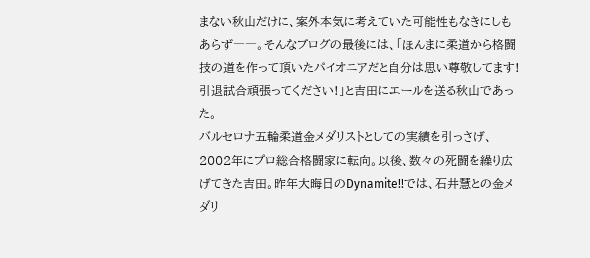まない秋山だけに、案外本気に考えていた可能性もなきにしもあらず――。そんなブログの最後には、「ほんまに柔道から格闘技の道を作って頂いたパイオニアだと自分は思い尊敬してます!引退試合頑張ってください!」と吉田にエールを送る秋山であった。
バルセロナ五輪柔道金メダリストとしての実績を引っさげ、2002年にプロ総合格闘家に転向。以後、数々の死闘を繰り広げてきた吉田。昨年大晦日のDynamite!!では、石井慧との金メダリ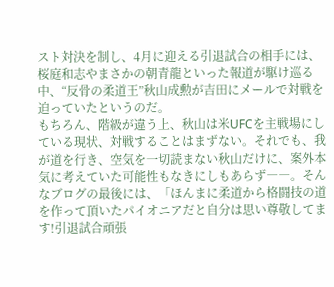スト対決を制し、4月に迎える引退試合の相手には、桜庭和志やまさかの朝青龍といった報道が駆け巡る中、“反骨の柔道王”秋山成勲が吉田にメールで対戦を迫っていたというのだ。
もちろん、階級が違う上、秋山は米UFCを主戦場にしている現状、対戦することはまずない。それでも、我が道を行き、空気を一切読まない秋山だけに、案外本気に考えていた可能性もなきにしもあらず――。そんなブログの最後には、「ほんまに柔道から格闘技の道を作って頂いたパイオニアだと自分は思い尊敬してます!引退試合頑張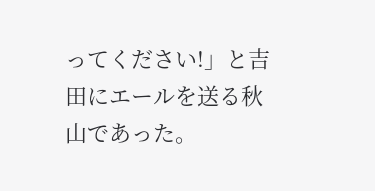ってください!」と吉田にエールを送る秋山であった。